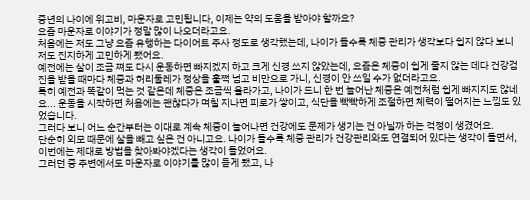중년의 나이에 위고비, 마운자로 고민됩니다, 이제는 약의 도움을 받아야 할까요?
요즘 마운자로 이야기가 정말 많이 나오더라고요.
처음에는 저도 그냥 요즘 유행하는 다이어트 주사 정도로 생각했는데, 나이가 들수록 체중 관리가 생각보다 쉽지 않다 보니 저도 진지하게 고민하게 됐어요.
예전에는 살이 조금 쪄도 다시 운동하면 빠지겠지 하고 크게 신경 쓰지 않았는데, 요즘은 체중이 쉽게 줄지 않는 데다 건강검진을 받을 때마다 체중과 허리둘레가 정상을 훌쩍 넘고 비만으로 가니, 신경이 안 쓰일 수가 없더라고요.
특히 예전과 똑같이 먹는 것 같은데 체중은 조금씩 올라가고, 나이가 드니 한 번 늘어난 체중은 예전처럼 쉽게 빠지지도 않네요... 운동을 시작하면 처음에는 괜찮다가 며칠 지나면 피로가 쌓이고, 식단을 빡빡하게 조절하면 체력이 떨어지는 느낌도 있었습니다.
그러다 보니 어느 순간부터는 이대로 계속 체중이 늘어나면 건강에도 문제가 생기는 건 아닐까 하는 걱정이 생겼어요.
단순히 외모 때문에 살을 빼고 싶은 건 아니고요. 나이가 들수록 체중 관리가 건강관리와도 연결되어 있다는 생각이 들면서, 이번에는 제대로 방법을 찾아봐야겠다는 생각이 들었어요.
그러던 중 주변에서도 마운자로 이야기를 많이 듣게 됐고, 나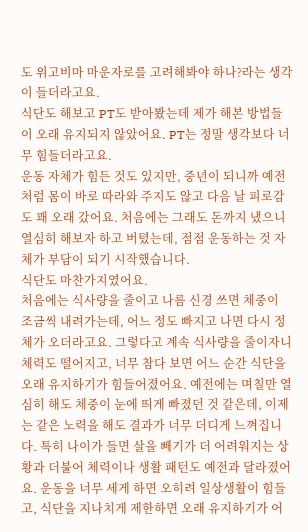도 위고비마 마운자로를 고려해봐야 하나?라는 생각이 들더라고요.
식단도 해보고 PT도 받아봤는데 제가 해본 방법들이 오래 유지되지 않았어요. PT는 정말 생각보다 너무 힘들더라고요.
운동 자체가 힘든 것도 있지만, 중년이 되니까 예전처럼 몸이 바로 따라와 주지도 않고 다음 날 피로감도 꽤 오래 갔어요. 처음에는 그래도 돈까지 냈으니 열심히 해보자 하고 버텼는데, 점점 운동하는 것 자체가 부담이 되기 시작했습니다.
식단도 마찬가지였어요.
처음에는 식사량을 줄이고 나름 신경 쓰면 체중이 조금씩 내려가는데, 어느 정도 빠지고 나면 다시 정체가 오더라고요. 그렇다고 계속 식사량을 줄이자니 체력도 떨어지고, 너무 참다 보면 어느 순간 식단을 오래 유지하기가 힘들어졌어요. 예전에는 며칠만 열심히 해도 체중이 눈에 띄게 빠졌던 것 같은데, 이제는 같은 노력을 해도 결과가 너무 더디게 느껴집니다. 특히 나이가 들면 살을 빼기가 더 어려워지는 상황과 더불어 체력이나 생활 패턴도 예전과 달라졌어요. 운동을 너무 세게 하면 오히려 일상생활이 힘들고, 식단을 지나치게 제한하면 오래 유지하기가 어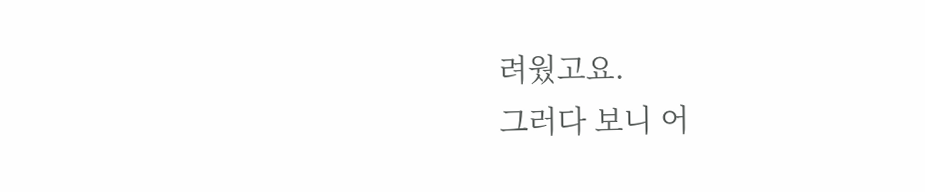려웠고요.
그러다 보니 어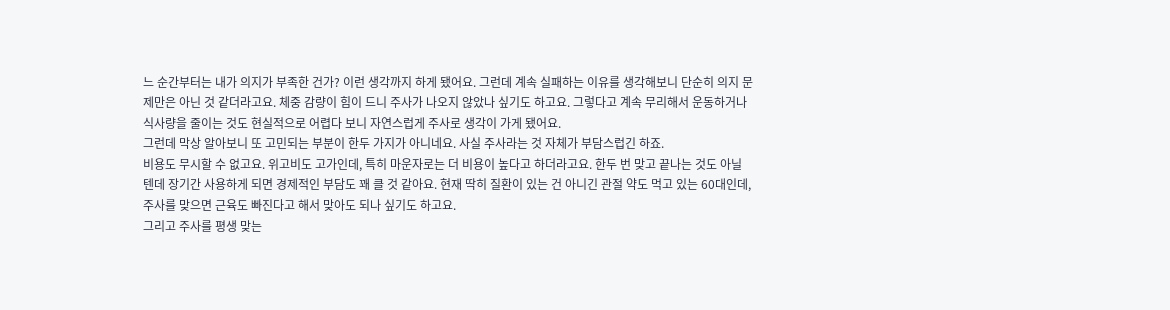느 순간부터는 내가 의지가 부족한 건가? 이런 생각까지 하게 됐어요. 그런데 계속 실패하는 이유를 생각해보니 단순히 의지 문제만은 아닌 것 같더라고요. 체중 감량이 힘이 드니 주사가 나오지 않았나 싶기도 하고요. 그렇다고 계속 무리해서 운동하거나 식사량을 줄이는 것도 현실적으로 어렵다 보니 자연스럽게 주사로 생각이 가게 됐어요.
그런데 막상 알아보니 또 고민되는 부분이 한두 가지가 아니네요. 사실 주사라는 것 자체가 부담스럽긴 하죠.
비용도 무시할 수 없고요. 위고비도 고가인데, 특히 마운자로는 더 비용이 높다고 하더라고요. 한두 번 맞고 끝나는 것도 아닐 텐데 장기간 사용하게 되면 경제적인 부담도 꽤 클 것 같아요. 현재 딱히 질환이 있는 건 아니긴 관절 약도 먹고 있는 60대인데, 주사를 맞으면 근육도 빠진다고 해서 맞아도 되나 싶기도 하고요.
그리고 주사를 평생 맞는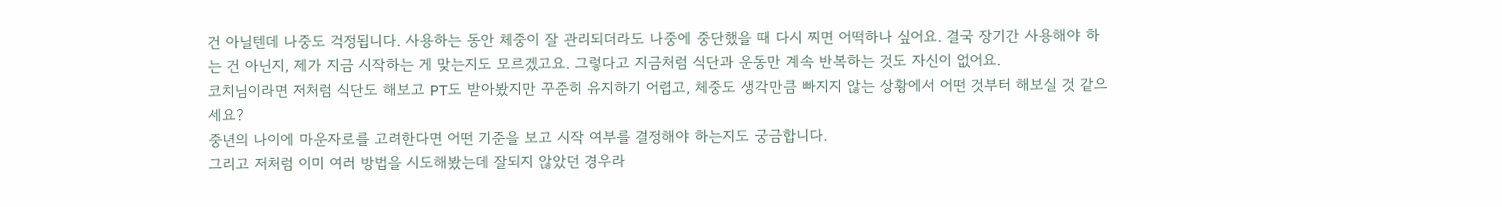건 아닐텐데 나중도 걱정됩니다. 사용하는 동안 체중이 잘 관리되더라도 나중에 중단했을 때 다시 찌면 어떡하나 싶어요. 결국 장기간 사용해야 하는 건 아닌지, 제가 지금 시작하는 게 맞는지도 모르겠고요. 그렇다고 지금처럼 식단과 운동만 계속 반복하는 것도 자신이 없어요.
코치님이라면 저처럼 식단도 해보고 PT도 받아봤지만 꾸준히 유지하기 어렵고, 체중도 생각만큼 빠지지 않는 상황에서 어떤 것부터 해보실 것 같으세요?
중년의 나이에 마운자로를 고려한다면 어떤 기준을 보고 시작 여부를 결정해야 하는지도 궁금합니다.
그리고 저처럼 이미 여러 방법을 시도해봤는데 잘되지 않았던 경우라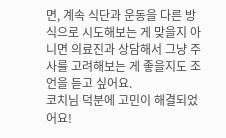면, 계속 식단과 운동을 다른 방식으로 시도해보는 게 맞을지 아니면 의료진과 상담해서 그냥 주사를 고려해보는 게 좋을지도 조언을 듣고 싶어요.
코치님 덕분에 고민이 해결되었어요!